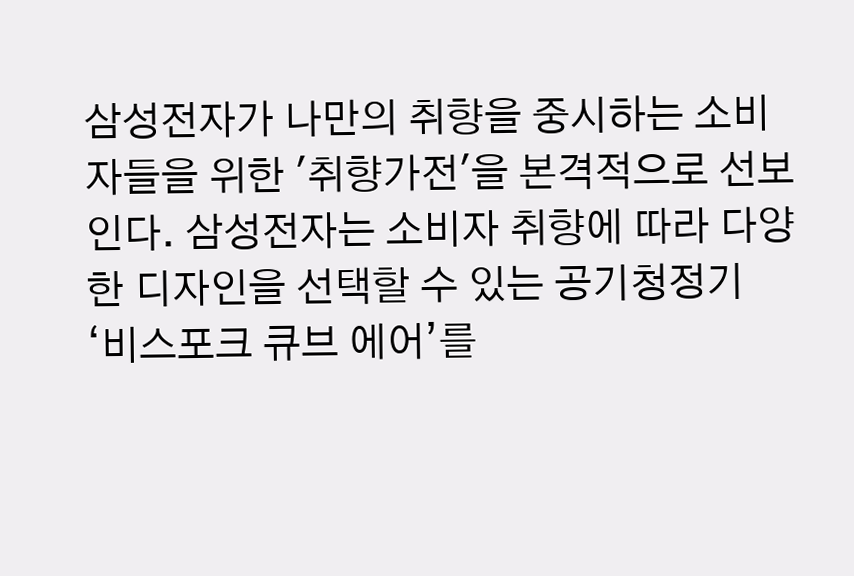삼성전자가 나만의 취향을 중시하는 소비자들을 위한 '취향가전'을 본격적으로 선보인다. 삼성전자는 소비자 취향에 따라 다양한 디자인을 선택할 수 있는 공기청정기 ‘비스포크 큐브 에어’를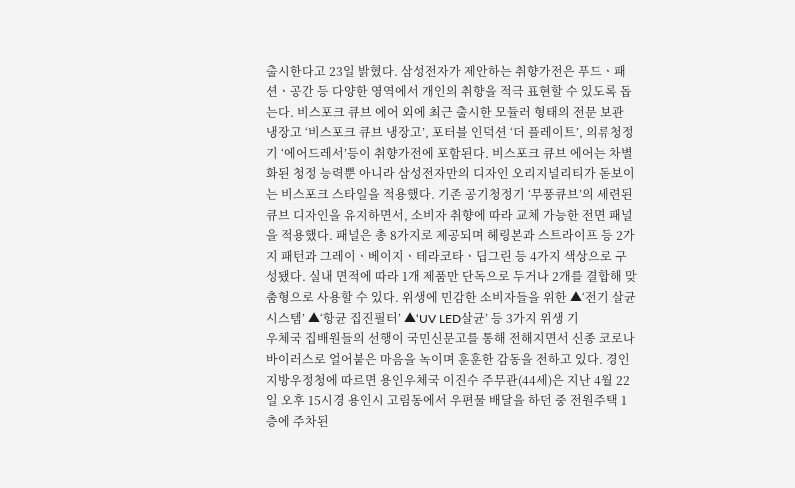출시한다고 23일 밝혔다. 삼성전자가 제안하는 취향가전은 푸드ㆍ패션ㆍ공간 등 다양한 영역에서 개인의 취향을 적극 표현할 수 있도록 돕는다. 비스포크 큐브 에어 외에 최근 출시한 모듈러 형태의 전문 보관 냉장고 ‘비스포크 큐브 냉장고’, 포터블 인덕션 ‘더 플레이트’, 의류청정기 ‘에어드레서’등이 취향가전에 포함된다. 비스포크 큐브 에어는 차별화된 청정 능력뿐 아니라 삼성전자만의 디자인 오리지널리티가 돋보이는 비스포크 스타일을 적용했다. 기존 공기청정기 ‘무풍큐브’의 세련된 큐브 디자인을 유지하면서, 소비자 취향에 따라 교체 가능한 전면 패널을 적용했다. 패널은 총 8가지로 제공되며 헤링본과 스트라이프 등 2가지 패턴과 그레이ㆍ베이지ㆍ테라코타ㆍ딥그린 등 4가지 색상으로 구성됐다. 실내 면적에 따라 1개 제품만 단독으로 두거나 2개를 결합해 맞춤형으로 사용할 수 있다. 위생에 민감한 소비자들을 위한 ▲‘전기 살균 시스템’ ▲‘항균 집진필터’ ▲‘UV LED살균’ 등 3가지 위생 기
우체국 집배원들의 선행이 국민신문고를 통해 전해지면서 신종 코로나바이러스로 얼어붙은 마음을 녹이며 훈훈한 감동을 전하고 있다. 경인지방우정청에 따르면 용인우체국 이진수 주무관(44세)은 지난 4월 22일 오후 15시경 용인시 고림동에서 우편물 배달을 하던 중 전원주택 1층에 주차된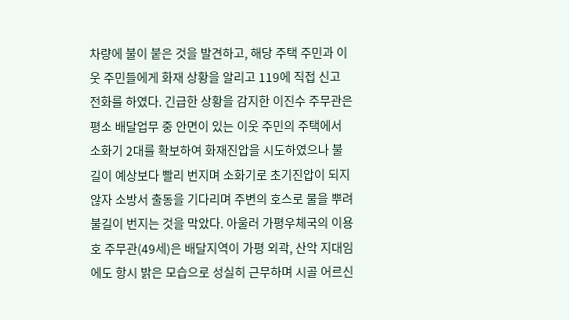차량에 불이 붙은 것을 발견하고, 해당 주택 주민과 이웃 주민들에게 화재 상황을 알리고 119에 직접 신고 전화를 하였다. 긴급한 상황을 감지한 이진수 주무관은 평소 배달업무 중 안면이 있는 이웃 주민의 주택에서 소화기 2대를 확보하여 화재진압을 시도하였으나 불길이 예상보다 빨리 번지며 소화기로 초기진압이 되지 않자 소방서 출동을 기다리며 주변의 호스로 물을 뿌려 불길이 번지는 것을 막았다. 아울러 가평우체국의 이용호 주무관(49세)은 배달지역이 가평 외곽, 산악 지대임에도 항시 밝은 모습으로 성실히 근무하며 시골 어르신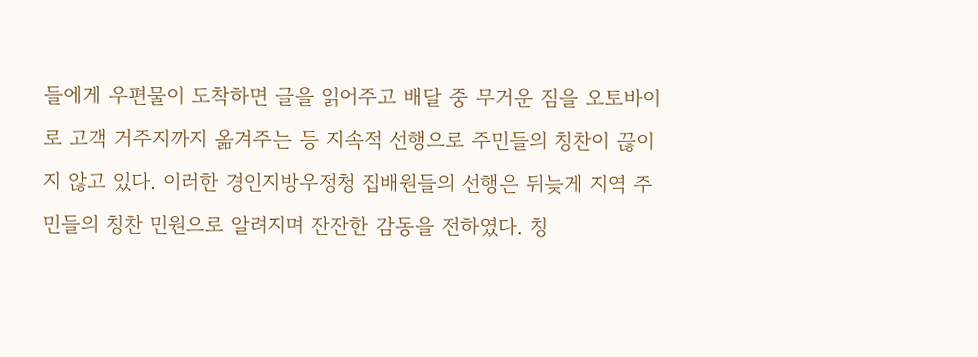들에게 우편물이 도착하면 글을 읽어주고 배달 중 무거운 짐을 오토바이로 고객 거주지까지 옮겨주는 등 지속적 선행으로 주민들의 칭찬이 끊이지 않고 있다. 이러한 경인지방우정청 집배원들의 선행은 뒤늦게 지역 주민들의 칭찬 민원으로 알려지며 잔잔한 감동을 전하였다. 칭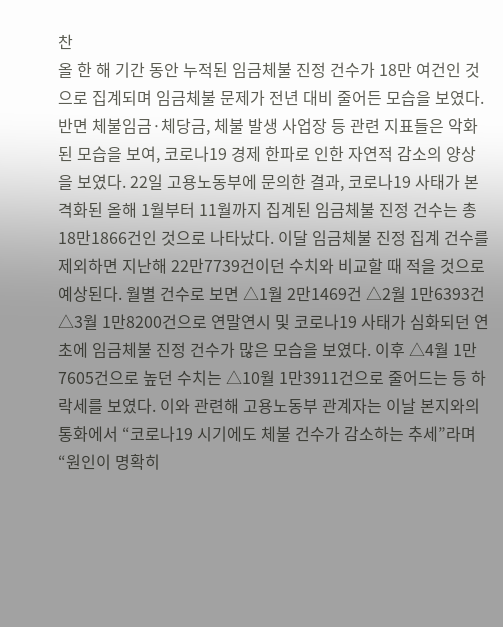찬
올 한 해 기간 동안 누적된 임금체불 진정 건수가 18만 여건인 것으로 집계되며 임금체불 문제가 전년 대비 줄어든 모습을 보였다. 반면 체불임금·체당금, 체불 발생 사업장 등 관련 지표들은 악화된 모습을 보여, 코로나19 경제 한파로 인한 자연적 감소의 양상을 보였다. 22일 고용노동부에 문의한 결과, 코로나19 사태가 본격화된 올해 1월부터 11월까지 집계된 임금체불 진정 건수는 총 18만1866건인 것으로 나타났다. 이달 임금체불 진정 집계 건수를 제외하면 지난해 22만7739건이던 수치와 비교할 때 적을 것으로 예상된다. 월별 건수로 보면 △1월 2만1469건 △2월 1만6393건 △3월 1만8200건으로 연말연시 및 코로나19 사태가 심화되던 연초에 임금체불 진정 건수가 많은 모습을 보였다. 이후 △4월 1만7605건으로 높던 수치는 △10월 1만3911건으로 줄어드는 등 하락세를 보였다. 이와 관련해 고용노동부 관계자는 이날 본지와의 통화에서 “코로나19 시기에도 체불 건수가 감소하는 추세”라며 “원인이 명확히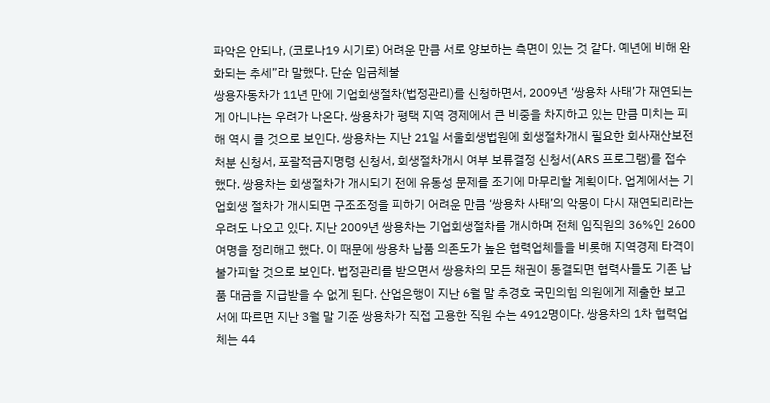파악은 안되나, (코로나19 시기로) 어려운 만큼 서로 양보하는 측면이 있는 것 같다. 예년에 비해 완화되는 추세”라 말했다. 단순 임금체불
쌍용자동차가 11년 만에 기업회생절차(법정관리)를 신청하면서, 2009년 ‘쌍용차 사태’가 재연되는 게 아니냐는 우려가 나온다. 쌍용차가 평택 지역 경제에서 큰 비중을 차지하고 있는 만큼 미치는 피해 역시 클 것으로 보인다. 쌍용차는 지난 21일 서울회생법원에 회생절차개시 필요한 회사재산보전처분 신청서, 포괄적금지명령 신청서, 회생절차개시 여부 보류결정 신청서(ARS 프로그램)를 접수했다. 쌍용차는 회생절차가 개시되기 전에 유동성 문제를 조기에 마무리할 계획이다. 업계에서는 기업회생 절차가 개시되면 구조조정을 피하기 어려운 만큼 ‘쌍용차 사태’의 악몽이 다시 재연되리라는 우려도 나오고 있다. 지난 2009년 쌍용차는 기업회생절차를 개시하며 전체 임직원의 36%인 2600여명을 정리해고 했다. 이 때문에 쌍용차 납품 의존도가 높은 협력업체들을 비롯해 지역경제 타격이 불가피할 것으로 보인다. 법정관리를 받으면서 쌍용차의 모든 채권이 동결되면 협력사들도 기존 납품 대금을 지급받을 수 없게 된다. 산업은행이 지난 6월 말 추경호 국민의힘 의원에게 제출한 보고서에 따르면 지난 3월 말 기준 쌍용차가 직접 고용한 직원 수는 4912명이다. 쌍용차의 1차 협력업체는 44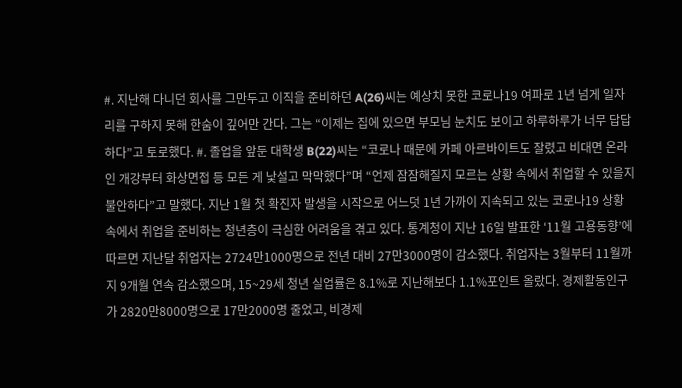#. 지난해 다니던 회사를 그만두고 이직을 준비하던 A(26)씨는 예상치 못한 코로나19 여파로 1년 넘게 일자리를 구하지 못해 한숨이 깊어만 간다. 그는 “이제는 집에 있으면 부모님 눈치도 보이고 하루하루가 너무 답답하다”고 토로했다. #. 졸업을 앞둔 대학생 B(22)씨는 “코로나 때문에 카페 아르바이트도 잘렸고 비대면 온라인 개강부터 화상면접 등 모든 게 낯설고 막막했다”며 “언제 잠잠해질지 모르는 상황 속에서 취업할 수 있을지 불안하다”고 말했다. 지난 1월 첫 확진자 발생을 시작으로 어느덧 1년 가까이 지속되고 있는 코로나19 상황 속에서 취업을 준비하는 청년층이 극심한 어려움을 겪고 있다. 통계청이 지난 16일 발표한 ‘11월 고용동향’에 따르면 지난달 취업자는 2724만1000명으로 전년 대비 27만3000명이 감소했다. 취업자는 3월부터 11월까지 9개월 연속 감소했으며, 15~29세 청년 실업률은 8.1%로 지난해보다 1.1%포인트 올랐다. 경제활동인구가 2820만8000명으로 17만2000명 줄었고, 비경제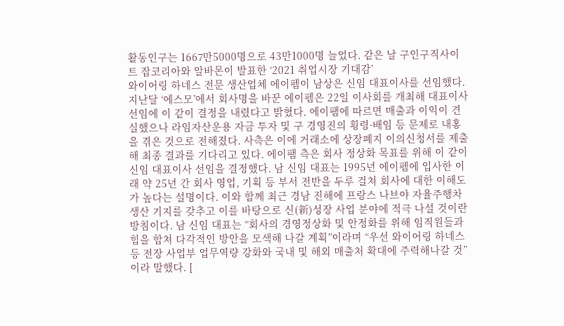활동인구는 1667만5000명으로 43만1000명 늘었다. 같은 날 구인구직사이트 잡코리아와 알바몬이 발표한 ‘2021 취업시장 기대감’
와이어링 하네스 전문 생산업체 에이펨이 남상은 신임 대표이사를 선임했다. 지난달 ‘에스모’에서 회사명을 바꾼 에이펨은 22일 이사회를 개최해 대표이사 선임에 이 같이 결정을 내렸다고 밝혔다. 에이팸에 따르면 매출과 이익이 견실했으나 라임자산운용 자금 투자 및 구 경영진의 횡령·배임 등 문제로 내홍을 겪은 것으로 전해졌다. 사측은 이에 거래소에 상장폐지 이의신청서를 제출해 최종 결과를 기다리고 있다. 에이팸 측은 회사 정상화 목표를 위해 이 같이 신임 대표이사 선임을 결정했다. 남 신임 대표는 1995년 에이펨에 입사한 이래 약 25년 간 회사 영업, 기획 등 부서 전반을 두루 걸쳐 회사에 대한 이해도가 높다는 설명이다. 이와 함께 최근 경남 진해에 프랑스 나브야 자율주행차 생산 기지를 갖추고 이를 바탕으로 신(新)성장 사업 분야에 적극 나설 것이란 방침이다. 남 신임 대표는 “회사의 경영정상화 및 안정화를 위해 임직원들과 힘을 합쳐 다각적인 방안을 모색해 나갈 계획”이라며 “우선 와이어링 하네스 등 전장 사업부 업무역량 강화와 국내 및 해외 매출처 확대에 주력해나갈 것”이라 말했다. [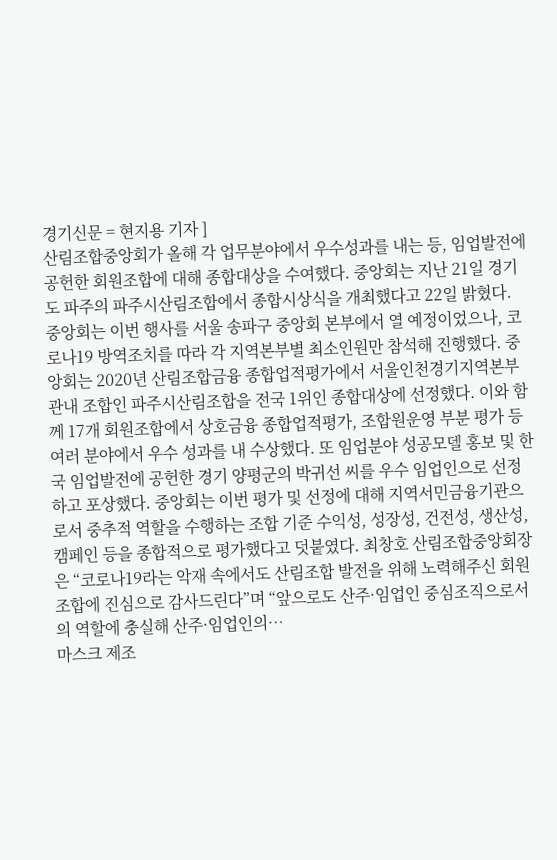경기신문 = 현지용 기자 ]
산림조합중앙회가 올해 각 업무분야에서 우수성과를 내는 등, 임업발전에 공헌한 회원조합에 대해 종합대상을 수여했다. 중앙회는 지난 21일 경기도 파주의 파주시산림조합에서 종합시상식을 개최했다고 22일 밝혔다. 중앙회는 이번 행사를 서울 송파구 중앙회 본부에서 열 예정이었으나, 코로나19 방역조치를 따라 각 지역본부별 최소인원만 참석해 진행했다. 중앙회는 2020년 산림조합금융 종합업적평가에서 서울인천경기지역본부 관내 조합인 파주시산림조합을 전국 1위인 종합대상에 선정했다. 이와 함께 17개 회원조합에서 상호금융 종합업적평가, 조합원운영 부분 평가 등 여러 분야에서 우수 성과를 내 수상했다. 또 임업분야 성공모델 홍보 및 한국 임업발전에 공헌한 경기 양평군의 박귀선 씨를 우수 임업인으로 선정하고 포상했다. 중앙회는 이번 평가 및 선정에 대해 지역서민금융기관으로서 중추적 역할을 수행하는 조합 기준 수익성, 성장성, 건전성, 생산성, 캠페인 등을 종합적으로 평가했다고 덧붙였다. 최창호 산림조합중앙회장은 “코로나19라는 악재 속에서도 산림조합 발전을 위해 노력해주신 회원조합에 진심으로 감사드린다”며 “앞으로도 산주·임업인 중심조직으로서의 역할에 충실해 산주·임업인의…
마스크 제조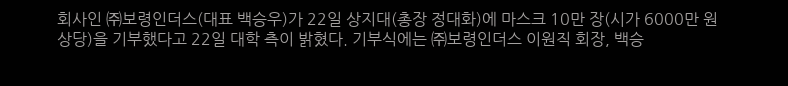회사인 ㈜보령인더스(대표 백승우)가 22일 상지대(총장 정대화)에 마스크 10만 장(시가 6000만 원 상당)을 기부했다고 22일 대학 측이 밝혔다. 기부식에는 ㈜보령인더스 이원직 회장, 백승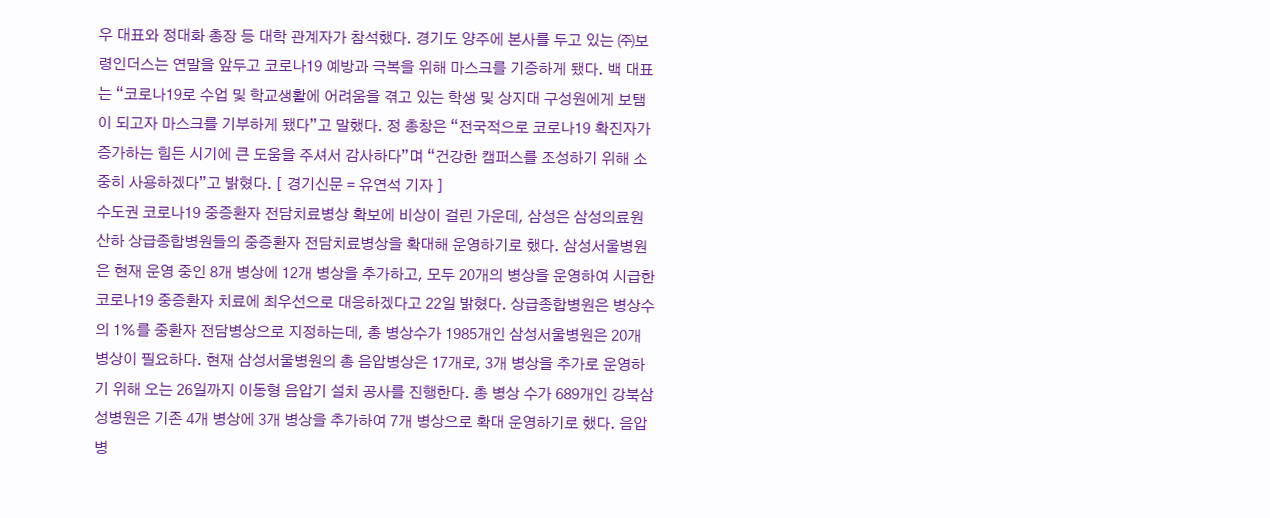우 대표와 정대화 총장 등 대학 관계자가 참석했다. 경기도 양주에 본사를 두고 있는 ㈜보령인더스는 연말을 앞두고 코로나19 예방과 극복을 위해 마스크를 기증하게 됐다. 백 대표는 “코로나19로 수업 및 학교생활에 어려움을 겪고 있는 학생 및 상지대 구성원에게 보탬이 되고자 마스크를 기부하게 됐다”고 말했다. 정 총창은 “전국적으로 코로나19 확진자가 증가하는 힘든 시기에 큰 도움을 주셔서 감사하다”며 “건강한 캠퍼스를 조성하기 위해 소중히 사용하겠다”고 밝혔다. [ 경기신문 = 유연석 기자 ]
수도권 코로나19 중증환자 전담치료병상 확보에 비상이 걸린 가운데, 삼성은 삼성의료원 산하 상급종합병원들의 중증환자 전담치료병상을 확대해 운영하기로 했다. 삼성서울병원은 현재 운영 중인 8개 병상에 12개 병상을 추가하고, 모두 20개의 병상을 운영하여 시급한 코로나19 중증환자 치료에 최우선으로 대응하겠다고 22일 밝혔다. 상급종합병원은 병상수의 1%를 중환자 전담병상으로 지정하는데, 총 병상수가 1985개인 삼성서울병원은 20개 병상이 필요하다. 현재 삼성서울병원의 총 음압병상은 17개로, 3개 병상을 추가로 운영하기 위해 오는 26일까지 이동형 음압기 설치 공사를 진행한다. 총 병상 수가 689개인 강북삼성병원은 기존 4개 병상에 3개 병상을 추가하여 7개 병상으로 확대 운영하기로 했다. 음압병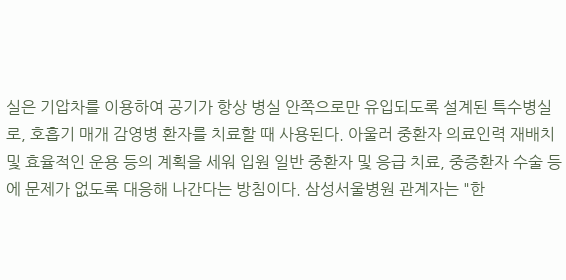실은 기압차를 이용하여 공기가 항상 병실 안쪽으로만 유입되도록 설계된 특수병실로, 호흡기 매개 감영병 환자를 치료할 때 사용된다. 아울러 중환자 의료인력 재배치 및 효율적인 운용 등의 계획을 세워 입원 일반 중환자 및 응급 치료, 중증환자 수술 등에 문제가 없도록 대응해 나간다는 방침이다. 삼성서울병원 관계자는 "한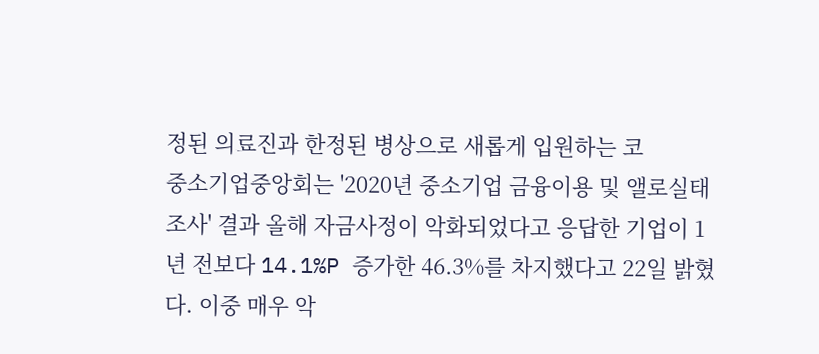정된 의료진과 한정된 병상으로 새롭게 입원하는 코
중소기업중앙회는 '2020년 중소기업 금융이용 및 앨로실태 조사' 결과 올해 자금사정이 악화되었다고 응답한 기업이 1년 전보다 14.1%P 증가한 46.3%를 차지했다고 22일 밝혔다. 이중 매우 악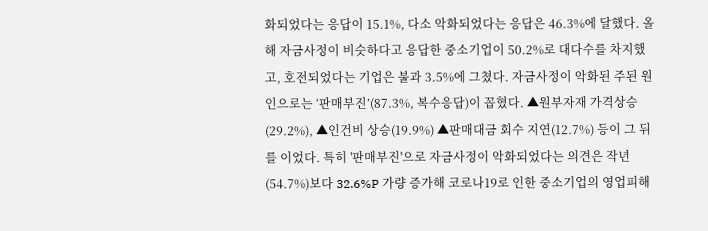화되었다는 응답이 15.1%, 다소 악화되었다는 응답은 46.3%에 달했다. 올해 자금사정이 비슷하다고 응답한 중소기업이 50.2%로 대다수를 차지했고, 호전되었다는 기업은 불과 3.5%에 그쳤다. 자금사정이 악화된 주된 원인으로는 ‘판매부진’(87.3%, 복수응답)이 꼽혔다. ▲원부자재 가격상승(29.2%), ▲인건비 상승(19.9%) ▲판매대금 회수 지연(12.7%) 등이 그 뒤를 이었다. 특히 '판매부진'으로 자금사정이 악화되었다는 의견은 작년(54.7%)보다 32.6%P 가량 증가해 코로나19로 인한 중소기업의 영업피해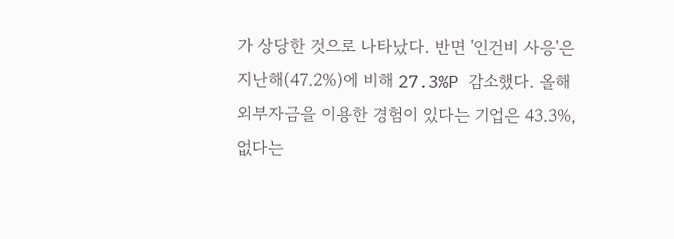가 상당한 것으로 나타났다. 반면 '인건비 사응'은 지난해(47.2%)에 비해 27.3%P 감소했다. 올해 외부자금을 이용한 경험이 있다는 기업은 43.3%, 없다는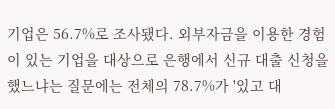기업은 56.7%로 조사됐다. 외부자금을 이용한 경험이 있는 기업을 대상으로 은행에서 신규 대출 신청을 했느냐는 질문에는 전체의 78.7%가 '있고 대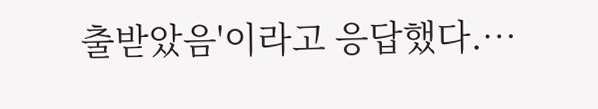출받았음'이라고 응답했다.…